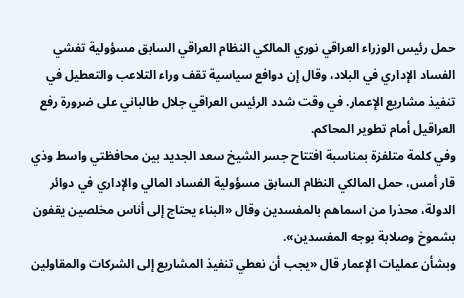حمل رئيس الوزراء العراقي نوري المالكي النظام العراقي السابق مسؤولية تفشي الفساد الإداري في البلاد، وقال إن دوافع سياسية تقف وراء التلاعب والتعطيل في تنفيذ مشاريع الإعمار. في وقت شدد الرئيس العراقي جلال طالباني على ضرورة رفع العراقيل أمام تطوير المحاكم.
وفي كلمة متلفزة بمناسبة افتتاح جسر الشيخ سعد الجديد بين محافظتي واسط وذي قار أمس، حمل المالكي النظام السابق مسؤولية الفساد المالي والإداري في دوائر الدولة، محذرا من اسماهم بالمفسدين وقال «البناء يحتاج إلى أناس مخلصين يقفون بشموخ وصلابة بوجه المفسدين».
وبشأن عمليات الإعمار قال «يجب أن نعطي تنفيذ المشاريع إلى الشركات والمقاولين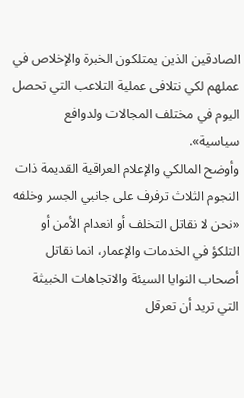الصادقين الذين يمتلكون الخبرة والإخلاص في عملهم لكي نتلافى عملية التلاعب التي تحصل اليوم في مختلف المجالات ولدوافع سياسية».
وأوضح المالكي والإعلام العراقية القديمة ذات النجوم الثلاث ترفرف على جانبي الجسر وخلفه «نحن لا نقاتل التخلف أو انعدام الأمن أو التلكؤ في الخدمات والإعمار، انما نقاتل أصحاب النوايا السيئة والاتجاهات الخبيثة التي تريد أن تعرقل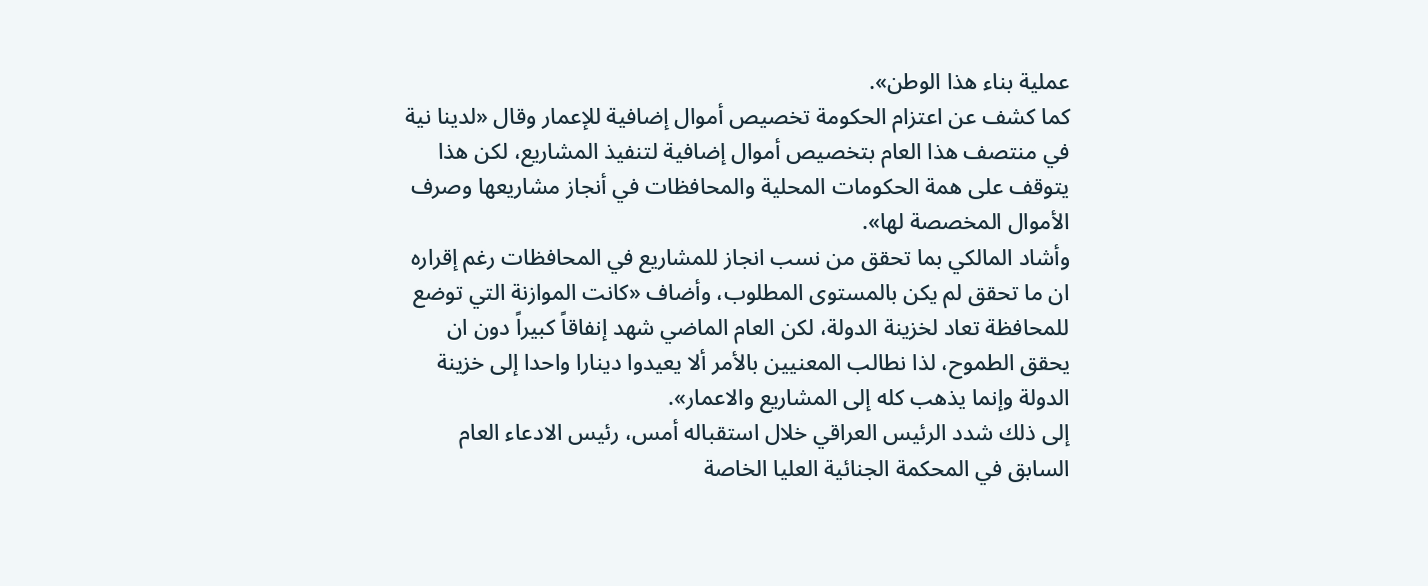عملية بناء هذا الوطن».
كما كشف عن اعتزام الحكومة تخصيص أموال إضافية للإعمار وقال «لدينا نية في منتصف هذا العام بتخصيص أموال إضافية لتنفيذ المشاريع، لكن هذا يتوقف على همة الحكومات المحلية والمحافظات في أنجاز مشاريعها وصرف الأموال المخصصة لها».
وأشاد المالكي بما تحقق من نسب انجاز للمشاريع في المحافظات رغم إقراره ان ما تحقق لم يكن بالمستوى المطلوب، وأضاف «كانت الموازنة التي توضع للمحافظة تعاد لخزينة الدولة، لكن العام الماضي شهد إنفاقاً كبيراً دون ان يحقق الطموح، لذا نطالب المعنيين بالأمر ألا يعيدوا دينارا واحدا إلى خزينة الدولة وإنما يذهب كله إلى المشاريع والاعمار».
إلى ذلك شدد الرئيس العراقي خلال استقباله أمس، رئيس الادعاء العام السابق في المحكمة الجنائية العليا الخاصة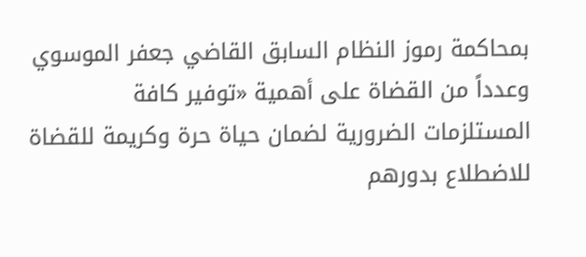بمحاكمة رموز النظام السابق القاضي جعفر الموسوي وعدداً من القضاة على أهمية «توفير كافة المستلزمات الضرورية لضمان حياة حرة وكريمة للقضاة للاضطلاع بدورهم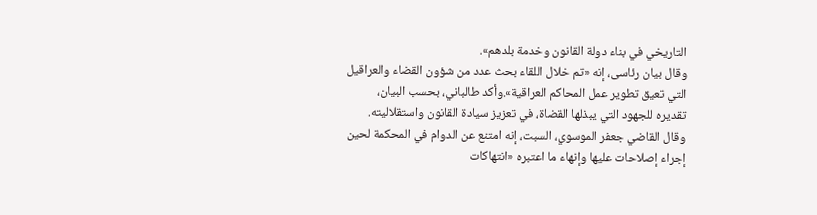التاريخي في بناء دولة القانون وخدمة بلدهم».
وقال بيان رئاسى، إنه «تم خلال اللقاء بحث عدد من شؤون القضاء والعراقيل التي تعيق تطوير عمل المحاكم العراقية».وأكد طالباني، بحسب البيان، تقديره للجهود التي يبذلها القضاة، في تعزيز سيادة القانون واستقلاليته.
وقال القاضي جعفر الموسوي، السبت، إنه امتنع عن الدوام في المحكمة لحين إجراء إصلاحات عليها وإنهاء ما اعتبره «انتهاكات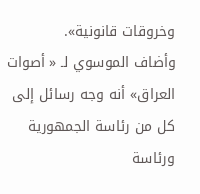وخروقات قانونية».
وأضاف الموسوي لـ « أصوات العراق» أنه وجه رسائل إلى كل من رئاسة الجمهورية ورئاسة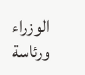الوزراء ورئاسة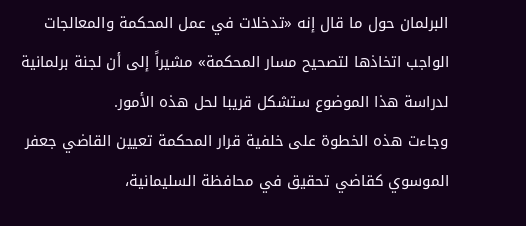البرلمان حول ما قال إنه «تدخلات في عمل المحكمة والمعالجات الواجب اتخاذها لتصحيح مسار المحكمة» مشيراً إلى أن لجنة برلمانية لدراسة هذا الموضوع ستشكل قريبا لحل هذه الأمور.
وجاءت هذه الخطوة على خلفية قرار المحكمة تعيين القاضي جعفر الموسوي كقاضي تحقيق في محافظة السليمانية،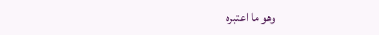وهو ما اعتبره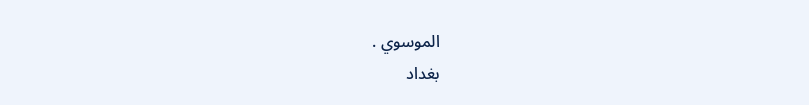الموسوي .
بغداد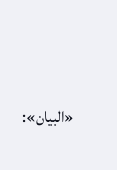«البيان»: